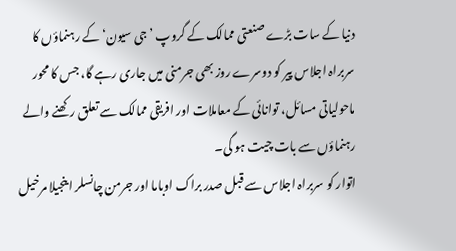دنیا کے سات بڑے صنعتی ممالک کے گروپ ’جی سیون‘ کے رہنماؤں کا سربراہ اجلاس پیر کو دوسرے روز بھی جرمنی میں جاری رہے گا، جس کا محور ماحولیاتی مسائل، توانائی کے معاملات اور افریقی ممالک سے تعلق رکھنے والے رہنماؤں سے بات چیت ہو گی۔
اتوار کو سربراہ اجلاس سے قبل صدر براک اوباما اور جرمن چانسلر اینجیلا مرخیل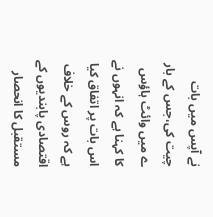نے آپس میں بات چیت کی،جس کے بار ے میں وائٹ ہاؤس کا کہنا ہے کہ انہوں نے اس بات پر اتفاق کیا ہے کہ روس کے خلاف اقتصادی پابندیوں کے مستقبل کا انحصار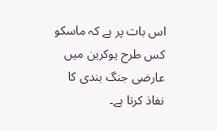اس بات پر ہے کہ ماسکو کس طرح یوکرین میں عارضی جنگ بندی کا نفاذ کرتا ہے۔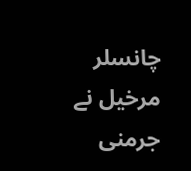چانسلر مرخیل نے جرمنی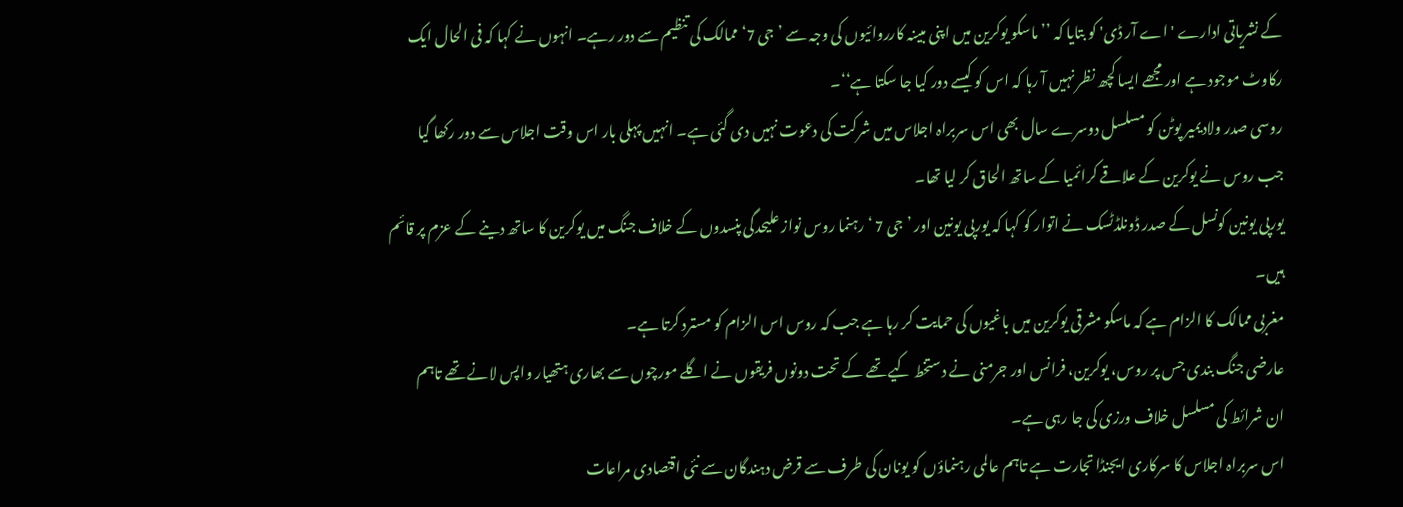کے نشریاتی ادارے 'اے آر ڈی' کو بتایا کہ ’’ماسکو یوکرین میں اپنی مبینہ کارروائیوں کی وجہ سے ’جی 7‘ ممالک کی تنظیم سے دور رہے۔ انہوں نے کہا کہ فی الحال ایک رکاوٹ موجود ہے اور مجھے ایسا کچھ نظر نہیں آ رہا کہ اس کو کیسے دور کیا جا سکتا ہے‘‘۔
روسی صدر ولادیمیر پوٹن کو مسلسل دوسرے سال بھی اس سربراہ اجلاس میں شرکت کی دعوت نہیں دی گئی ہے۔ انہیں پہلی بار اس وقت اجلاس سے دور رکھا گیا جب روس نے یوکرین کے علاقے کرائمیا کے ساتھ الحاق کر لیا تھا۔
یورپی یونین کونسل کے صدر ڈونلڈٹسک نے اتوار کو کہا کہ یورپی یونین اور ’جی 7 ‘ رہنما روس نواز علیحدگی پنسدوں کے خلاف جنگ میں یوکرین کا ساتھ دینے کے عزم پر قائم ہیں۔
مغربی ممالک کا الزام ہے کہ ماسکو مشرقی یوکرین میں باغیوں کی حمایت کر رہا ہے جب کہ روس اس الزام کو مسترد کرتا ہے۔
عارضی جنگ بندی جس پر روس، یوکرین، فرانس اور جرمنی نے دستخط کیے تھے کے تحت دونوں فریقوں نے اگلے مورچوں سے بھاری ہتھیار واپس لانے تھے تاہم ان شرائط کی مسلسل خلاف ورزی کی جا رہی ہے۔
اس سربراہ اجلاس کا سرکاری ایجنڈا تجارت ہے تاہم عالمی رہنماؤں کو یونان کی طرف سے قرض دہندگان سے نئی اقتصادی مراعات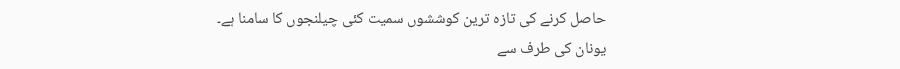حاصل کرنے کی تازہ ترین کوششوں سمیت کئی چیلنجوں کا سامنا ہے۔
یونان کی طرف سے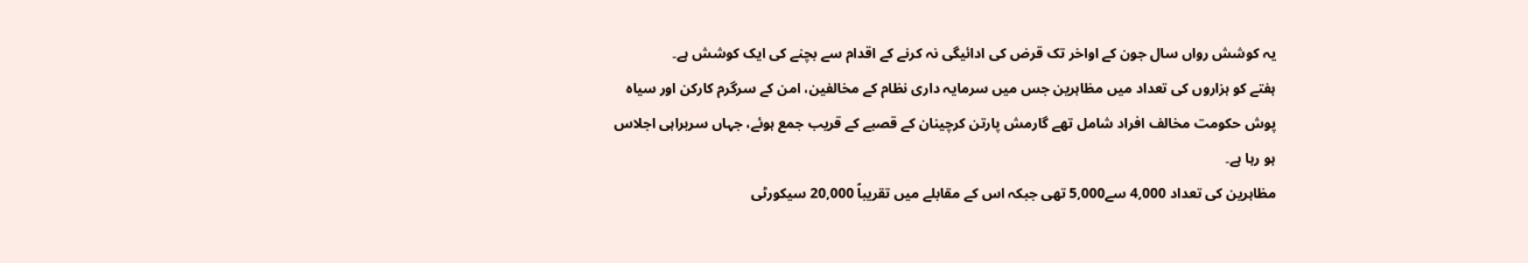یہ کوشش رواں سال جون کے اواخر تک قرض کی ادائیگی نہ کرنے کے اقدام سے بچنے کی ایک کوشش ہے۔
ہفتے کو ہزاروں کی تعداد میں مظاہرین جس میں سرمایہ داری نظام کے مخالفین، امن کے سرگرم کارکن اور سیاہ پوش حکومت مخالف افراد شامل تھے گارمش پارتن کرچینان کے قصبے کے قریب جمع ہوئے، جہاں سربراہی اجلاس ہو رہا ہے۔
مظاہرین کی تعداد 4,000 سے5,000 تھی جبکہ اس کے مقابلے میں تقریباً 20,000 سیکورٹی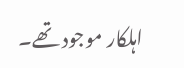اہلکار موجود تھے۔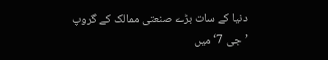دنیا کے سات بڑے صنعتی ممالک کے گروپ ’جی 7‘ میں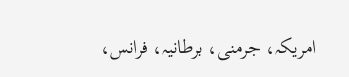امریکہ، جرمنی، برطانیہ، فرانس،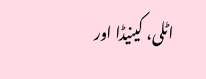اٹلی، کینیڈا اور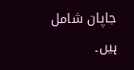جاپان شامل ہیں۔